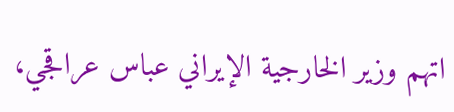اتهم وزير الخارجية الإيراني عباس عراقجي،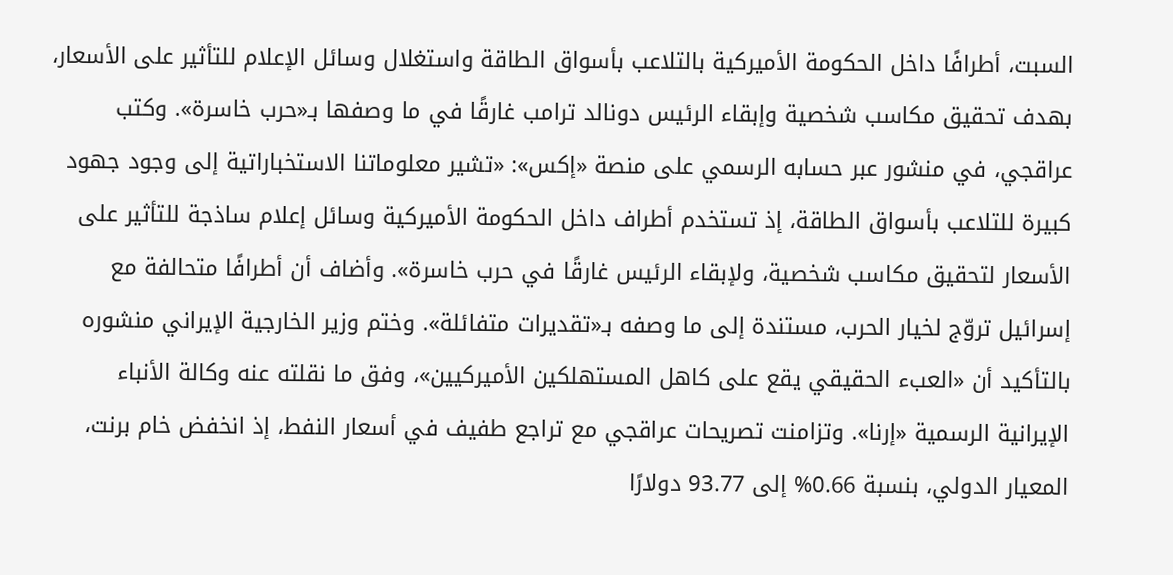السبت، أطرافًا داخل الحكومة الأميركية بالتلاعب بأسواق الطاقة واستغلال وسائل الإعلام للتأثير على الأسعار، بهدف تحقيق مكاسب شخصية وإبقاء الرئيس دونالد ترامب غارقًا في ما وصفها بـ«حرب خاسرة». وكتب عراقجي، في منشور عبر حسابه الرسمي على منصة «إكس»: «تشير معلوماتنا الاستخباراتية إلى وجود جهود كبيرة للتلاعب بأسواق الطاقة، إذ تستخدم أطراف داخل الحكومة الأميركية وسائل إعلام ساذجة للتأثير على الأسعار لتحقيق مكاسب شخصية، ولإبقاء الرئيس غارقًا في حرب خاسرة». وأضاف أن أطرافًا متحالفة مع إسرائيل تروّج لخيار الحرب، مستندة إلى ما وصفه بـ«تقديرات متفائلة». وختم وزير الخارجية الإيراني منشوره بالتأكيد أن «العبء الحقيقي يقع على كاهل المستهلكين الأميركيين»، وفق ما نقلته عنه وكالة الأنباء الإيرانية الرسمية «إرنا». وتزامنت تصريحات عراقجي مع تراجع طفيف في أسعار النفط، إذ انخفض خام برنت، المعيار الدولي، بنسبة 0.66% إلى 93.77 دولارًا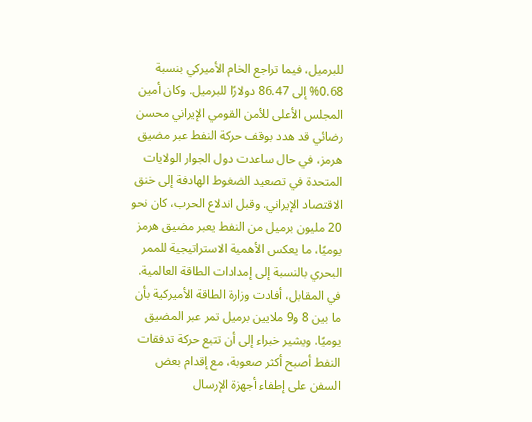للبرميل، فيما تراجع الخام الأميركي بنسبة 0.68% إلى 86.47 دولارًا للبرميل. وكان أمين المجلس الأعلى للأمن القومي الإيراني محسن رضائي قد هدد بوقف حركة النفط عبر مضيق هرمز، في حال ساعدت دول الجوار الولايات المتحدة في تصعيد الضغوط الهادفة إلى خنق الاقتصاد الإيراني. وقبل اندلاع الحرب، كان نحو 20 مليون برميل من النفط يعبر مضيق هرمز يوميًا، ما يعكس الأهمية الاستراتيجية للممر البحري بالنسبة إلى إمدادات الطاقة العالمية. في المقابل، أفادت وزارة الطاقة الأميركية بأن ما بين 8 و9 ملايين برميل تمر عبر المضيق يوميًا. ويشير خبراء إلى أن تتبع حركة تدفقات النفط أصبح أكثر صعوبة، مع إقدام بعض السفن على إطفاء أجهزة الإرسال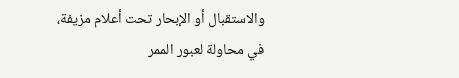والاستقبال أو الإبحار تحت أعلام مزيفة، في محاولة لعبور الممر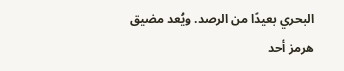البحري بعيدًا من الرصد. ويُعد مضيق هرمز أحد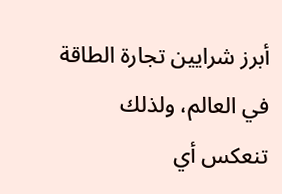أبرز شرايين تجارة الطاقة في العالم، ولذلك تنعكس أي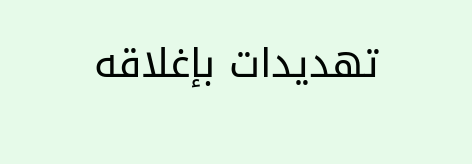تهديدات بإغلاقه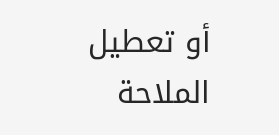أو تعطيل الملاحة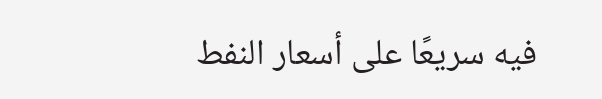فيه سريعًا على أسعار النفط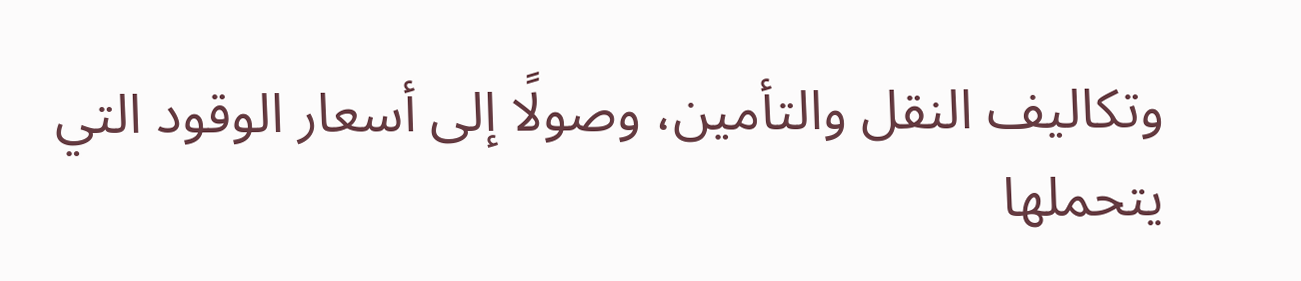وتكاليف النقل والتأمين، وصولًا إلى أسعار الوقود التي يتحملها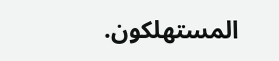المستهلكون.